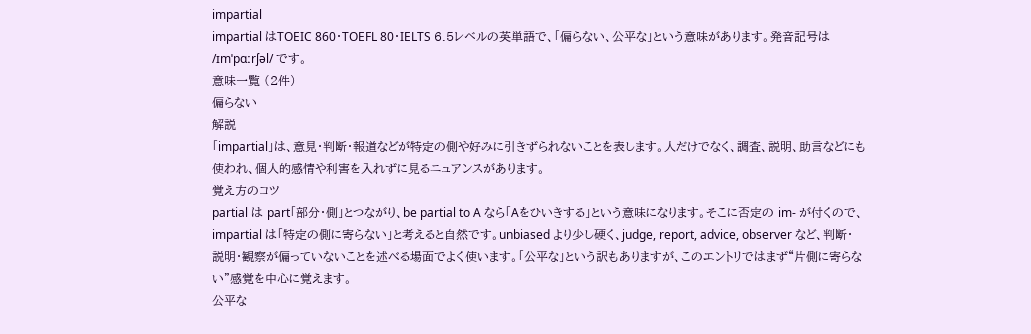impartial
impartial はTOEIC 860・TOEFL 80・IELTS 6.5レベルの英単語で、「偏らない、公平な」という意味があります。発音記号は /ɪmˈpɑːrʃəl/ です。
意味一覧 (2件)
偏らない
解説
「impartial」は、意見・判断・報道などが特定の側や好みに引きずられないことを表します。人だけでなく、調査、説明、助言などにも使われ、個人的感情や利害を入れずに見るニュアンスがあります。
覚え方のコツ
partial は part「部分・側」とつながり、be partial to A なら「Aをひいきする」という意味になります。そこに否定の im- が付くので、impartial は「特定の側に寄らない」と考えると自然です。unbiased より少し硬く、judge, report, advice, observer など、判断・説明・観察が偏っていないことを述べる場面でよく使います。「公平な」という訳もありますが、このエントリではまず“片側に寄らない”感覚を中心に覚えます。
公平な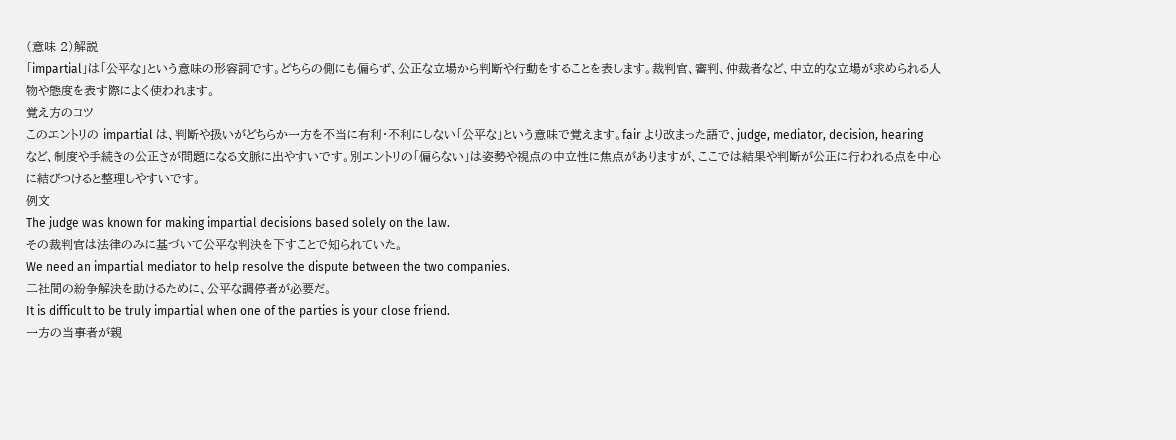(意味 2)解説
「impartial」は「公平な」という意味の形容詞です。どちらの側にも偏らず、公正な立場から判断や行動をすることを表します。裁判官、審判、仲裁者など、中立的な立場が求められる人物や態度を表す際によく使われます。
覚え方のコツ
このエントリの impartial は、判断や扱いがどちらか一方を不当に有利・不利にしない「公平な」という意味で覚えます。fair より改まった語で、judge, mediator, decision, hearing など、制度や手続きの公正さが問題になる文脈に出やすいです。別エントリの「偏らない」は姿勢や視点の中立性に焦点がありますが、ここでは結果や判断が公正に行われる点を中心に結びつけると整理しやすいです。
例文
The judge was known for making impartial decisions based solely on the law.
その裁判官は法律のみに基づいて公平な判決を下すことで知られていた。
We need an impartial mediator to help resolve the dispute between the two companies.
二社間の紛争解決を助けるために、公平な調停者が必要だ。
It is difficult to be truly impartial when one of the parties is your close friend.
一方の当事者が親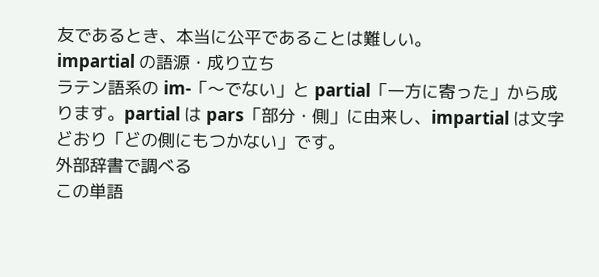友であるとき、本当に公平であることは難しい。
impartial の語源・成り立ち
ラテン語系の im-「〜でない」と partial「一方に寄った」から成ります。partial は pars「部分・側」に由来し、impartial は文字どおり「どの側にもつかない」です。
外部辞書で調べる
この単語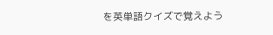を英単語クイズで覚えよう